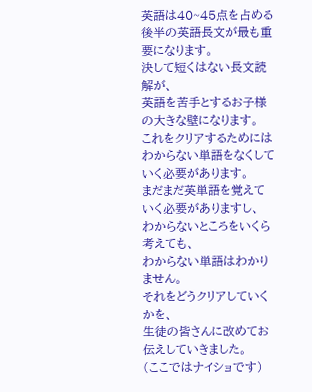英語は40~45点を占める後半の英語長文が最も重要になります。
決して短くはない長文読解が、
英語を苦手とするお子様の大きな壁になります。
これをクリアするためには
わからない単語をなくしていく必要があります。
まだまだ英単語を覚えていく必要がありますし、
わからないところをいくら考えても、
わからない単語はわかりません。
それをどうクリアしていくかを、
生徒の皆さんに改めてお伝えしていきました。
(ここではナイショです)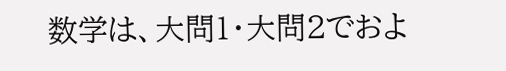数学は、大問1・大問2でおよ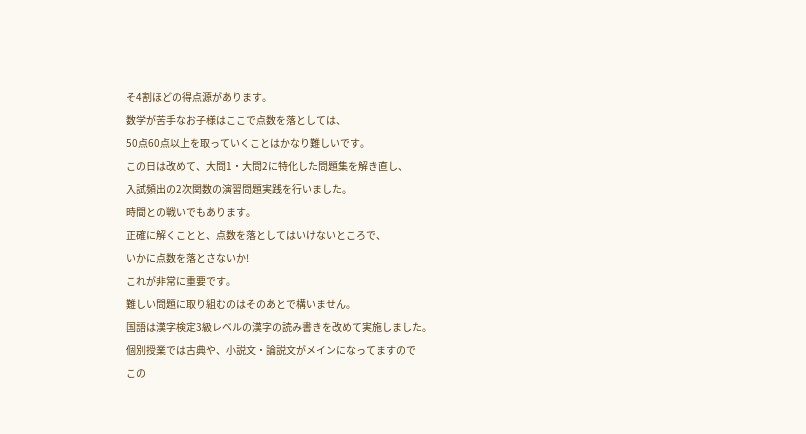そ4割ほどの得点源があります。
数学が苦手なお子様はここで点数を落としては、
50点60点以上を取っていくことはかなり難しいです。
この日は改めて、大問1・大問2に特化した問題集を解き直し、
入試頻出の2次関数の演習問題実践を行いました。
時間との戦いでもあります。
正確に解くことと、点数を落としてはいけないところで、
いかに点数を落とさないか!
これが非常に重要です。
難しい問題に取り組むのはそのあとで構いません。
国語は漢字検定3級レベルの漢字の読み書きを改めて実施しました。
個別授業では古典や、小説文・論説文がメインになってますので
この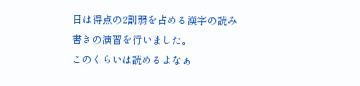日は得点の2割弱を占める漢字の読み書きの演習を行いました。
このくらいは読めるよなぁ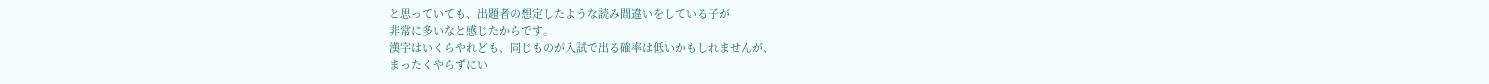と思っていても、出題者の想定したような読み間違いをしている子が
非常に多いなと感じたからです。
漢字はいくらやれども、同じものが入試で出る確率は低いかもしれませんが、
まったくやらずにい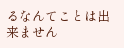るなんてことは出来ません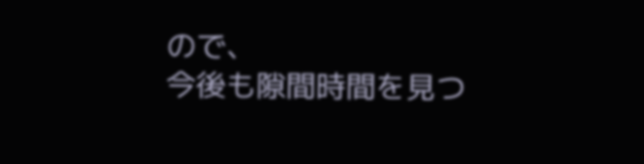ので、
今後も隙間時間を見つ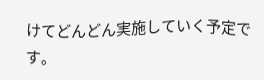けてどんどん実施していく予定です。